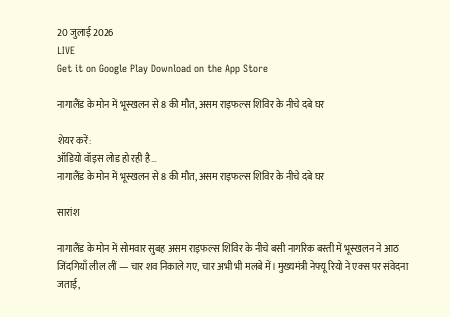20 जुलाई 2026
LIVE
Get it on Google Play Download on the App Store

नागालैंड के मोन में भूस्खलन से 8 की मौत, असम राइफल्स शिविर के नीचे दबे घर

शेयर करें:
ऑडियो वॉइस लोड हो रही है…
नागालैंड के मोन में भूस्खलन से 8 की मौत, असम राइफल्स शिविर के नीचे दबे घर

सारांश

नागालैंड के मोन में सोमवार सुबह असम राइफल्स शिविर के नीचे बसी नागरिक बस्ती में भूस्खलन ने आठ जिंदगियाँ लील लीं — चार शव निकाले गए, चार अभी भी मलबे में। मुख्यमंत्री नेफ्यू रियो ने एक्स पर संवेदना जताई,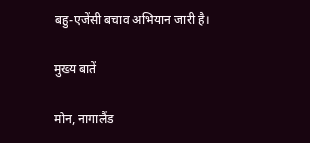बहु-एजेंसी बचाव अभियान जारी है।

मुख्य बातें

मोन, नागालैंड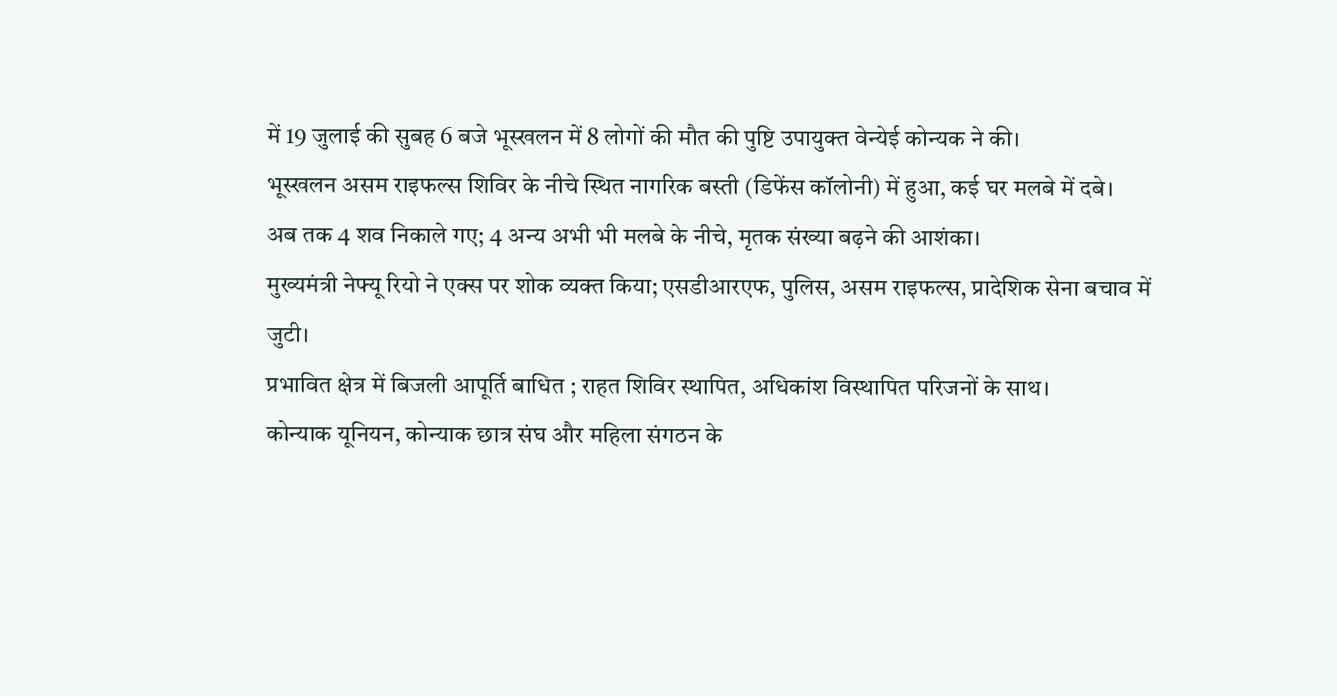में 19 जुलाई की सुबह 6 बजे भूस्खलन में 8 लोगों की मौत की पुष्टि उपायुक्त वेन्येई कोन्यक ने की।
भूस्खलन असम राइफल्स शिविर के नीचे स्थित नागरिक बस्ती (डिफेंस कॉलोनी) में हुआ, कई घर मलबे में दबे।
अब तक 4 शव निकाले गए; 4 अन्य अभी भी मलबे के नीचे, मृतक संख्या बढ़ने की आशंका।
मुख्यमंत्री नेफ्यू रियो ने एक्स पर शोक व्यक्त किया; एसडीआरएफ, पुलिस, असम राइफल्स, प्रादेशिक सेना बचाव में जुटी।
प्रभावित क्षेत्र में बिजली आपूर्ति बाधित ; राहत शिविर स्थापित, अधिकांश विस्थापित परिजनों के साथ।
कोन्याक यूनियन, कोन्याक छात्र संघ और महिला संगठन के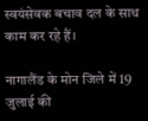स्वयंसेवक बचाव दल के साथ काम कर रहे हैं।

नागालैंड के मोन जिले में 19 जुलाई की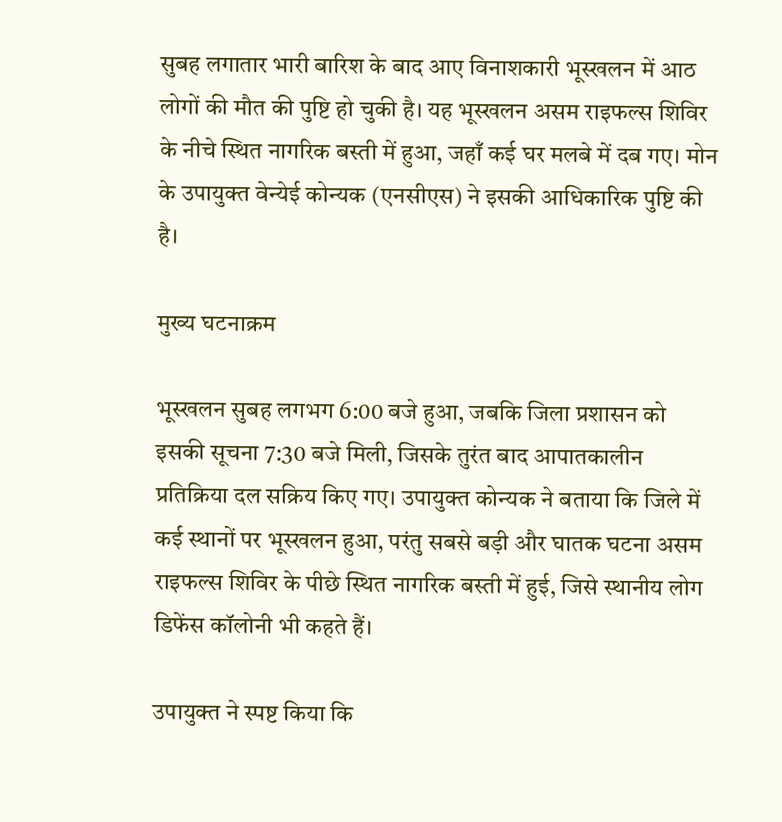सुबह लगातार भारी बारिश के बाद आए विनाशकारी भूस्खलन में आठ लोगों की मौत की पुष्टि हो चुकी है। यह भूस्खलन असम राइफल्स शिविर के नीचे स्थित नागरिक बस्ती में हुआ, जहाँ कई घर मलबे में दब गए। मोन के उपायुक्त वेन्येई कोन्यक (एनसीएस) ने इसकी आधिकारिक पुष्टि की है।

मुख्य घटनाक्रम

भूस्खलन सुबह लगभग 6:00 बजे हुआ, जबकि जिला प्रशासन को इसकी सूचना 7:30 बजे मिली, जिसके तुरंत बाद आपातकालीन प्रतिक्रिया दल सक्रिय किए गए। उपायुक्त कोन्यक ने बताया कि जिले में कई स्थानों पर भूस्खलन हुआ, परंतु सबसे बड़ी और घातक घटना असम राइफल्स शिविर के पीछे स्थित नागरिक बस्ती में हुई, जिसे स्थानीय लोग डिफेंस कॉलोनी भी कहते हैं।

उपायुक्त ने स्पष्ट किया कि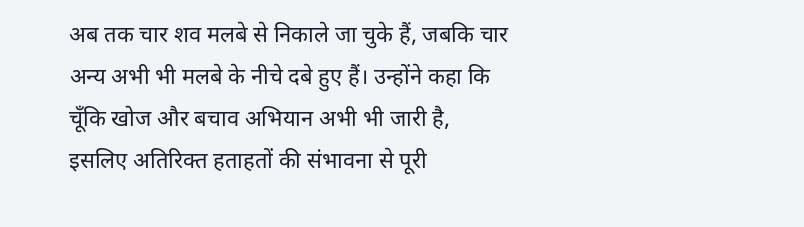अब तक चार शव मलबे से निकाले जा चुके हैं, जबकि चार अन्य अभी भी मलबे के नीचे दबे हुए हैं। उन्होंने कहा कि चूँकि खोज और बचाव अभियान अभी भी जारी है, इसलिए अतिरिक्त हताहतों की संभावना से पूरी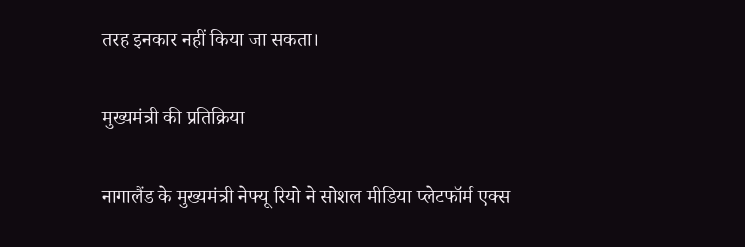तरह इनकार नहीं किया जा सकता।

मुख्यमंत्री की प्रतिक्रिया

नागालैंड के मुख्यमंत्री नेफ्यू रियो ने सोशल मीडिया प्लेटफॉर्म एक्स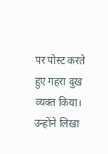पर पोस्ट करते हुए गहरा दुख व्यक्त किया। उन्होंने लिखा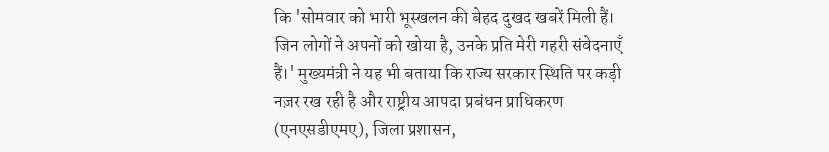कि 'सोमवार को भारी भूस्खलन की बेहद दुखद खबरें मिली हैं। जिन लोगों ने अपनों को खोया है, उनके प्रति मेरी गहरी संवेदनाएँ हैं।' मुख्यमंत्री ने यह भी बताया कि राज्य सरकार स्थिति पर कड़ी नज़र रख रही है और राष्ट्रीय आपदा प्रबंधन प्राधिकरण (एनएसडीएमए), जिला प्रशासन,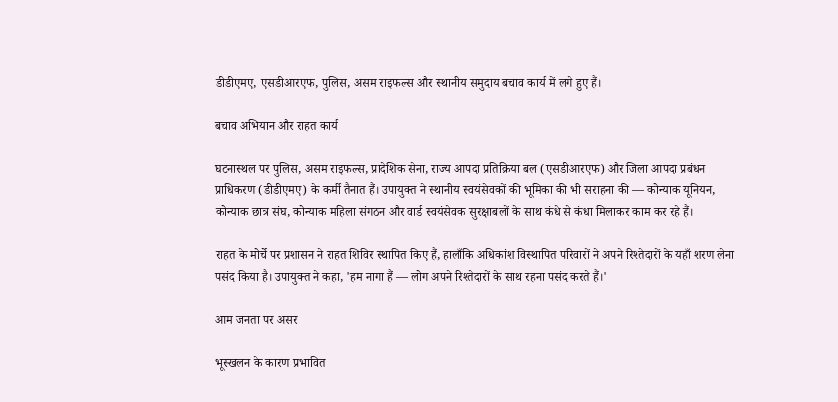डीडीएमए, एसडीआरएफ, पुलिस, असम राइफल्स और स्थानीय समुदाय बचाव कार्य में लगे हुए हैं।

बचाव अभियान और राहत कार्य

घटनास्थल पर पुलिस, असम राइफल्स, प्रादेशिक सेना, राज्य आपदा प्रतिक्रिया बल (एसडीआरएफ) और जिला आपदा प्रबंधन प्राधिकरण (डीडीएमए) के कर्मी तैनात हैं। उपायुक्त ने स्थानीय स्वयंसेवकों की भूमिका की भी सराहना की — कोन्याक यूनियन, कोन्याक छात्र संघ, कोन्याक महिला संगठन और वार्ड स्वयंसेवक सुरक्षाबलों के साथ कंधे से कंधा मिलाकर काम कर रहे हैं।

राहत के मोर्चे पर प्रशासन ने राहत शिविर स्थापित किए हैं, हालाँकि अधिकांश विस्थापित परिवारों ने अपने रिश्तेदारों के यहाँ शरण लेना पसंद किया है। उपायुक्त ने कहा, 'हम नागा हैं — लोग अपने रिश्तेदारों के साथ रहना पसंद करते हैं।'

आम जनता पर असर

भूस्खलन के कारण प्रभावित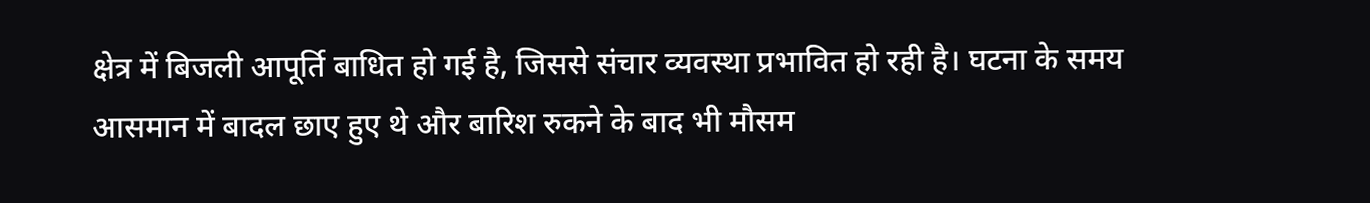क्षेत्र में बिजली आपूर्ति बाधित हो गई है, जिससे संचार व्यवस्था प्रभावित हो रही है। घटना के समय आसमान में बादल छाए हुए थे और बारिश रुकने के बाद भी मौसम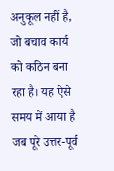अनुकूल नहीं है, जो बचाव कार्य को कठिन बना रहा है। यह ऐसे समय में आया है जब पूरे उत्तर-पूर्व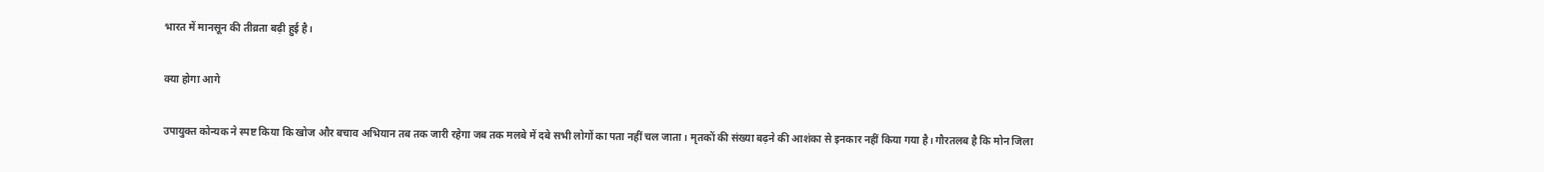भारत में मानसून की तीव्रता बढ़ी हुई है।

क्या होगा आगे

उपायुक्त कोन्यक ने स्पष्ट किया कि खोज और बचाव अभियान तब तक जारी रहेगा जब तक मलबे में दबे सभी लोगों का पता नहीं चल जाता। मृतकों की संख्या बढ़ने की आशंका से इनकार नहीं किया गया है। गौरतलब है कि मोन जिला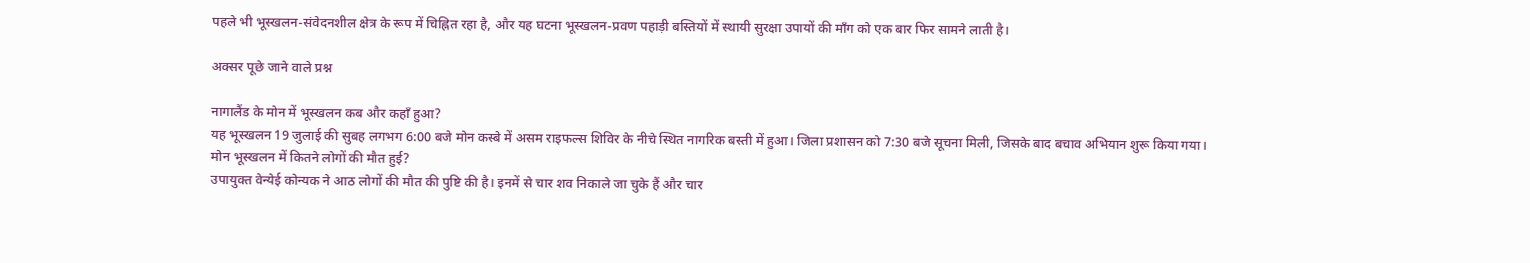पहले भी भूस्खलन-संवेदनशील क्षेत्र के रूप में चिह्नित रहा है, और यह घटना भूस्खलन-प्रवण पहाड़ी बस्तियों में स्थायी सुरक्षा उपायों की माँग को एक बार फिर सामने लाती है।

अक्सर पूछे जाने वाले प्रश्न

नागालैंड के मोन में भूस्खलन कब और कहाँ हुआ?
यह भूस्खलन 19 जुलाई की सुबह लगभग 6:00 बजे मोन कस्बे में असम राइफल्स शिविर के नीचे स्थित नागरिक बस्ती में हुआ। जिला प्रशासन को 7:30 बजे सूचना मिली, जिसके बाद बचाव अभियान शुरू किया गया।
मोन भूस्खलन में कितने लोगों की मौत हुई?
उपायुक्त वेन्येई कोन्यक ने आठ लोगों की मौत की पुष्टि की है। इनमें से चार शव निकाले जा चुके हैं और चार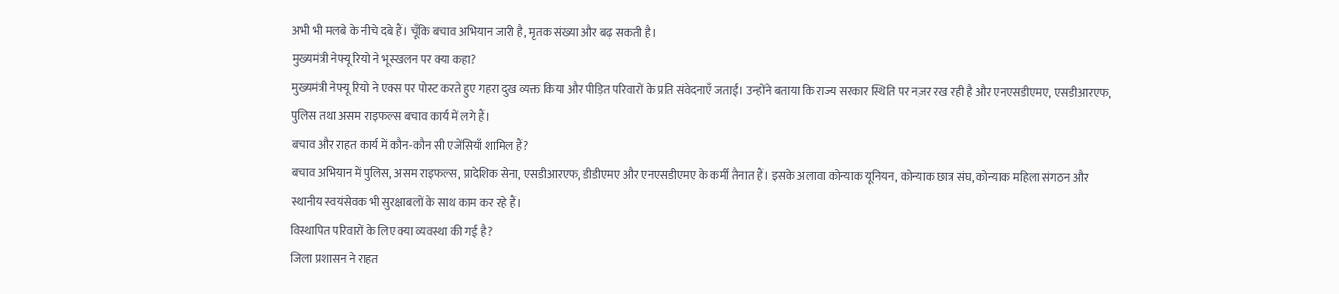अभी भी मलबे के नीचे दबे हैं। चूँकि बचाव अभियान जारी है, मृतक संख्या और बढ़ सकती है।
मुख्यमंत्री नेफ्यू रियो ने भूस्खलन पर क्या कहा?
मुख्यमंत्री नेफ्यू रियो ने एक्स पर पोस्ट करते हुए गहरा दुख व्यक्त किया और पीड़ित परिवारों के प्रति संवेदनाएँ जताईं। उन्होंने बताया कि राज्य सरकार स्थिति पर नज़र रख रही है और एनएसडीएमए, एसडीआरएफ, पुलिस तथा असम राइफल्स बचाव कार्य में लगे हैं।
बचाव और राहत कार्य में कौन-कौन सी एजेंसियाँ शामिल हैं?
बचाव अभियान में पुलिस, असम राइफल्स, प्रादेशिक सेना, एसडीआरएफ, डीडीएमए और एनएसडीएमए के कर्मी तैनात हैं। इसके अलावा कोन्याक यूनियन, कोन्याक छात्र संघ, कोन्याक महिला संगठन और स्थानीय स्वयंसेवक भी सुरक्षाबलों के साथ काम कर रहे हैं।
विस्थापित परिवारों के लिए क्या व्यवस्था की गई है?
जिला प्रशासन ने राहत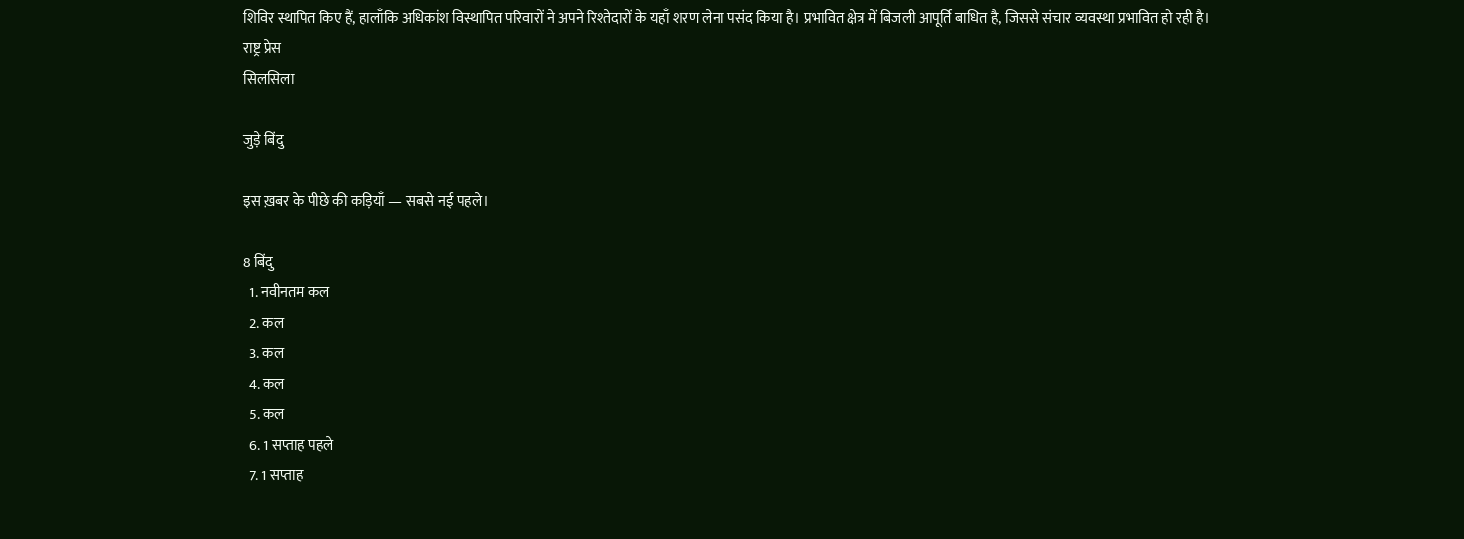शिविर स्थापित किए हैं, हालाँकि अधिकांश विस्थापित परिवारों ने अपने रिश्तेदारों के यहाँ शरण लेना पसंद किया है। प्रभावित क्षेत्र में बिजली आपूर्ति बाधित है, जिससे संचार व्यवस्था प्रभावित हो रही है।
राष्ट्र प्रेस
सिलसिला

जुड़े बिंदु

इस ख़बर के पीछे की कड़ियाँ — सबसे नई पहले।

8 बिंदु
  1. नवीनतम कल
  2. कल
  3. कल
  4. कल
  5. कल
  6. 1 सप्ताह पहले
  7. 1 सप्ताह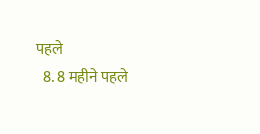पहले
  8. 8 महीने पहले